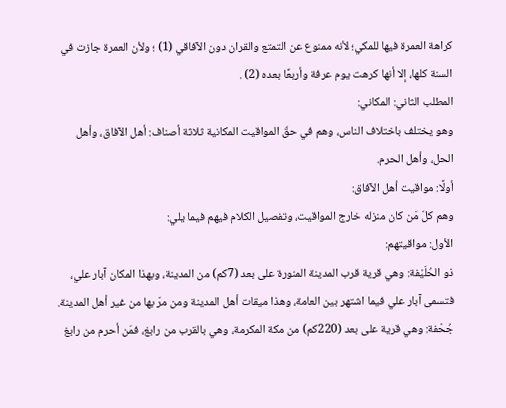كراهة العمرة فيها للمكي؛ لأنه ممنوع عن التمتع والقران دون الآفاقي (1) ؛ ولأن العمرة جازت في السنة كلها، إلا أنها كرهت يوم عرفة وأربعًا بعده (2) .
المطلب الثاني: المكاني:
وهو يختلف باختلاف الناس، وهم في حقّ المواقيت المكانية ثلاثة أصناف: أهل الآفاق، وأهل الحل، وأهل الحرم.
أولًا: مواقيت أهل الآفاق:
وهم كلّ مَن كان منزله خارج المواقيت، وتفصيل الكلام فيهم فيما يلي:
الأول: مواقيتهم:
ذو الحُلَيْفة: وهي قرية قرب المدينة المنورة على بعد (7كم) من المدينة، وبهذا المكان آبار علي، فتسمى آبار علي فيما اشتهر بين العامة، وهذا ميقات أهل المدينة ومن مرّ بها من غير أهل المدينة.
جُحْفة: وهي قرية على بعد (220كم) من مكة المكرمة، وهي بالقرب من رابغ، فمَن أحرم من رابغ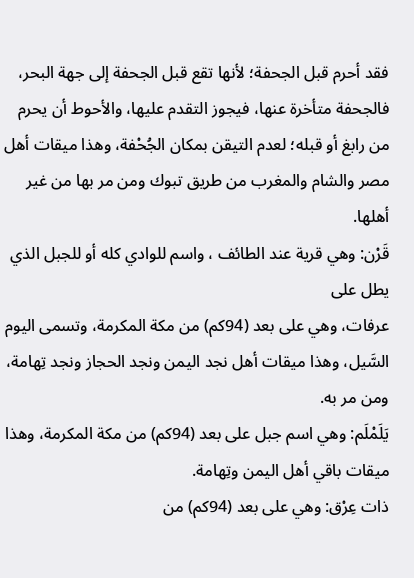فقد أحرم قبل الجحفة؛ لأنها تقع قبل الجحفة إلى جهة البحر، فالجحفة متأخرة عنها، فيجوز التقدم عليها، والأحوط أن يحرم من رابغ أو قبله؛ لعدم التيقن بمكان الجُحْفة، وهذا ميقات أهل مصر والشام والمغرب من طريق تبوك ومن مر بها من غير أهلها.
قَرْن: وهي قرية عند الطائف ، واسم للوادي كله أو للجبل الذي يطل على
عرفات، وهي على بعد (94كم) من مكة المكرمة، وتسمى اليوم السَّيل، وهذا ميقات أهل نجد اليمن ونجد الحجاز ونجد تِهامة، ومن مر به.
يَلَمْلَم: وهي اسم جبل على بعد (94كم) من مكة المكرمة، وهذا ميقات باقي أهل اليمن وتِهامة.
ذات عِرْق: وهي على بعد (94كم) من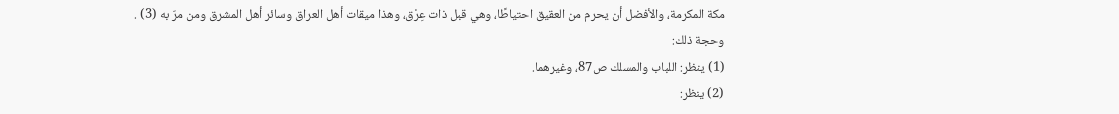مكة المكرمة، والأفضل أن يحرم من العقيق احتياطًا، وهي قبل ذات عِرْق، وهذا ميقات أهل العراق وسائر أهل المشرق ومن مرّ به (3) .
وحجة ذلك:
(1) ينظر: اللباب والمسلك ص87، وغيرهما.
(2) ينظر: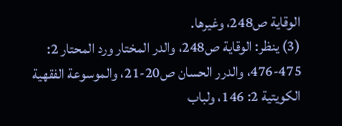الوقاية ص248، وغيرها.
(3) ينظر: الوقاية ص248، والدر المختار ورد المحتار 2: 475-476، والدرر الحسان ص20-21، والموسوعة الفقهية الكويتية 2: 146، ولباب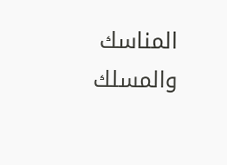المناسك والمسلك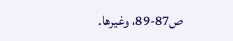ص87-89، وغيرها.